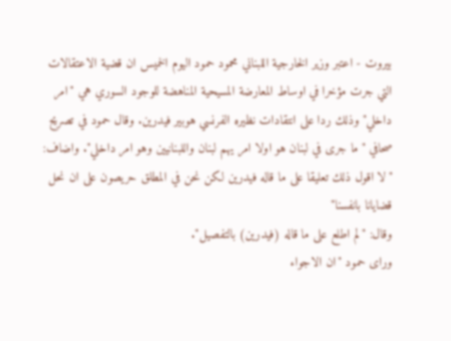بيروت - اعتبر وزير الخارجية اللبناني محمود حمود اليوم الخميس ان قضية الاعتقالات التي جرت مؤخرا في اوساط المعارضة المسيحية المناهضة للوجود السوري هي "امر داخلي" وذلك ردا على انتقادات نظيره الفرنسي هوبير فيدرين. وقال حمود في تصريح صحافي "ما جرى في لبنان هو اولا امر يهم لبنان واللبنانيين وهو امر داخلي". واضاف: "لا اقول ذلك تعليقا على ما قاله فيدرين لكن نحن في المطلق حريصون على ان نحل قضايانا بانفسنا"
وقال: "لم اطلع على ما قاله (فيدرين) بالتفصيل".
وراى حمود "ان الاجواء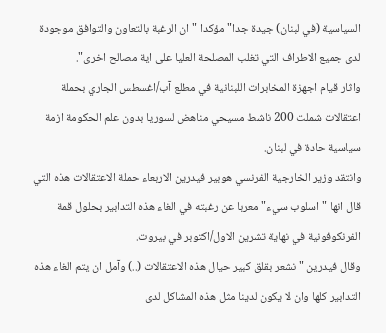السياسية (في لبنان) جيدة جدا" مؤكدا "ان الرغبة بالتعاون والتوافق موجودة لدى جميع الاطراف التي تغلب المصلحة العليا على اية مصالح اخرى".
واثار قيام اجهزة المخابرات اللبنانية في مطلع آب/اغسطس الجاري بحملة اعتقالات شملت 200 ناشط مسيحي مناهض لسوريا بدون علم الحكومة ازمة سياسية حادة في لبنان.
وانتقد وزير الخارجية الفرنسي هوبير فيدرين الاربعاء حملة الاعتقالات هذه التي قال انها "اسلوب سيء" معربا عن رغبته في الغاء هذه التدابير بحلول قمة الفرنكوفونية في نهاية تشرين الاول/اكتوبر في بيروت.
وقال فيدرين "نشعر بقلق كبير حيال هذه الاعتقالات (..) وآمل ان يتم الغاء هذه التدابير كلها وان لا يكون لدينا مثل هذه المشاكل لدى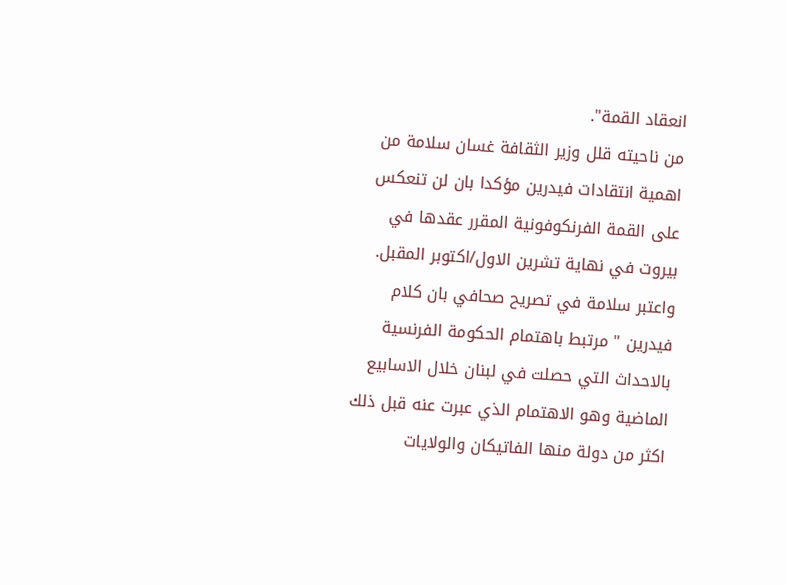انعقاد القمة".
من ناحيته قلل وزير الثقافة غسان سلامة من اهمية انتقادات فيدرين مؤكدا بان لن تنعكس على القمة الفرنكوفونية المقرر عقدها في بيروت في نهاية تشرين الاول/اكتوبر المقبل.
واعتبر سلامة في تصريح صحافي بان كلام فيدرين " مرتبط باهتمام الحكومة الفرنسية بالاحداث التي حصلت في لبنان خلال الاسابيع الماضية وهو الاهتمام الذي عبرت عنه قبل ذلك اكثر من دولة منها الفاتيكان والولايات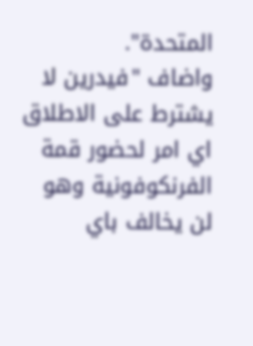المتحدة".
واضاف "فيدرين لا يشترط على الاطلاق اي امر لحضور قمة الفرنكوفونية وهو لن يخالف باي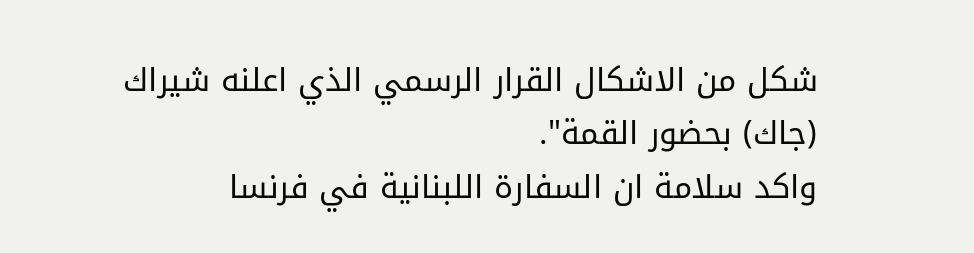شكل من الاشكال القرار الرسمي الذي اعلنه شيراك (جاك) بحضور القمة".
واكد سلامة ان السفارة اللبنانية في فرنسا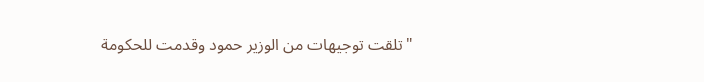"تلقت توجيهات من الوزير حمود وقدمت للحكومة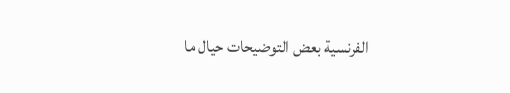الفرنسية بعض التوضيحات حيال ما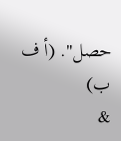حصل". (أ ف ب)
&